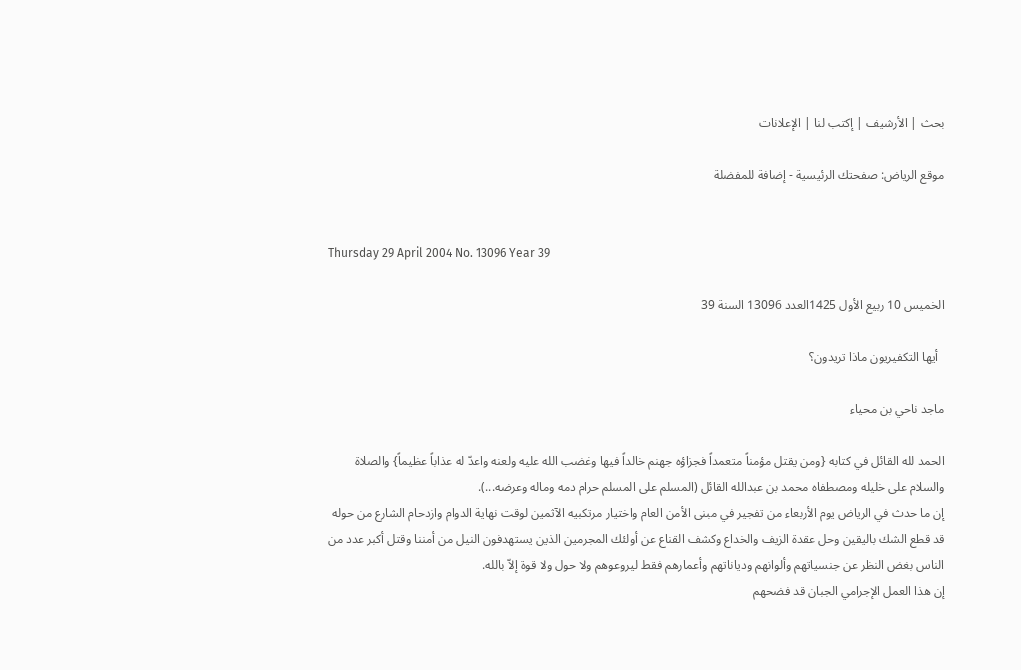بحث | الأرشيف | إكتب لنا | الإعلانات

موقع الرياض: صفحتك الرئيسية - إضافة للمفضلة


Thursday 29 April 2004 No. 13096 Year 39

الخميس 10 ربيع الأول 1425العدد 13096 السنة 39

  أيها التكفيريون ماذا تريدون؟

ماجد ناحي بن محياء

الحمد لله القائل في كتابه {ومن يقتل مؤمناً متعمداً فجزاؤه جهنم خالداً فيها وغضب الله عليه ولعنه واعدّ له عذاباً عظيماً} والصلاة والسلام على خليله ومصطفاه محمد بن عبدالله القائل (المسلم على المسلم حرام دمه وماله وعرضه...).
إن ما حدث في الرياض يوم الأربعاء من تفجير في مبنى الأمن العام واختيار مرتكبيه الآثمين لوقت نهاية الدوام وازدحام الشارع من حوله قد قطع الشك باليقين وحل عقدة الزيف والخداع وكشف القناع عن أولئك المجرمين الذين يستهدفون النيل من أمننا وقتل أكبر عدد من الناس بغض النظر عن جنسياتهم وألوانهم ودياناتهم وأعمارهم فقط ليروعوهم ولا حول ولا قوة إلاّ بالله.
إن هذا العمل الإجرامي الجبان قد فضحهم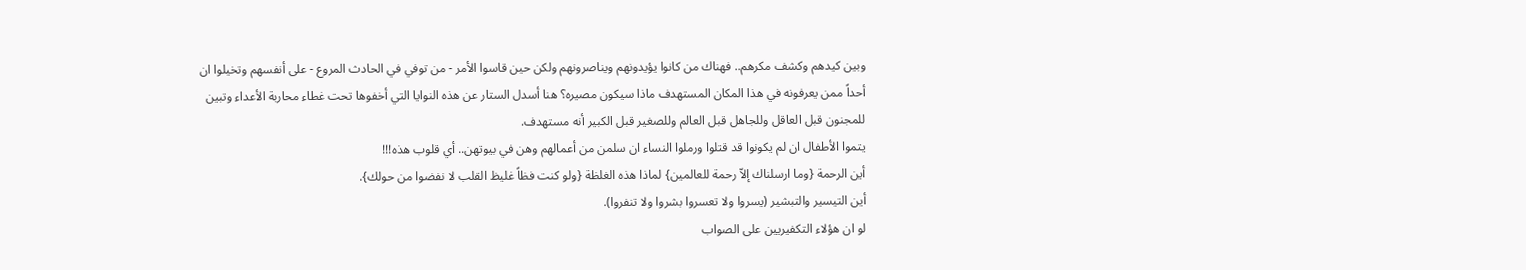وبين كيدهم وكشف مكرهم.. فهناك من كانوا يؤيدونهم ويناصرونهم ولكن حين قاسوا الأمر - من توفي في الحادث المروع - على أنفسهم وتخيلوا ان أحداً ممن يعرفونه في هذا المكان المستهدف ماذا سيكون مصيره؟ هنا أسدل الستار عن هذه النوايا التي أخفوها تحت غطاء محاربة الأعداء وتبين للمجنون قبل العاقل وللجاهل قبل العالم وللصغير قبل الكبير أنه مستهدف.
يتموا الأطفال ان لم يكونوا قد قتلوا ورملوا النساء ان سلمن من أعمالهم وهن في بيوتهن.. أي قلوب هذه!!!
أين الرحمة {وما ارسلناك إلاّ رحمة للعالمين} لماذا هذه الغلظة {ولو كنت فظاً غليظ القلب لا نفضوا من حولك}.
أين التيسير والتبشير (يسروا ولا تعسروا بشروا ولا تنفروا).
لو ان هؤلاء التكفيريين على الصواب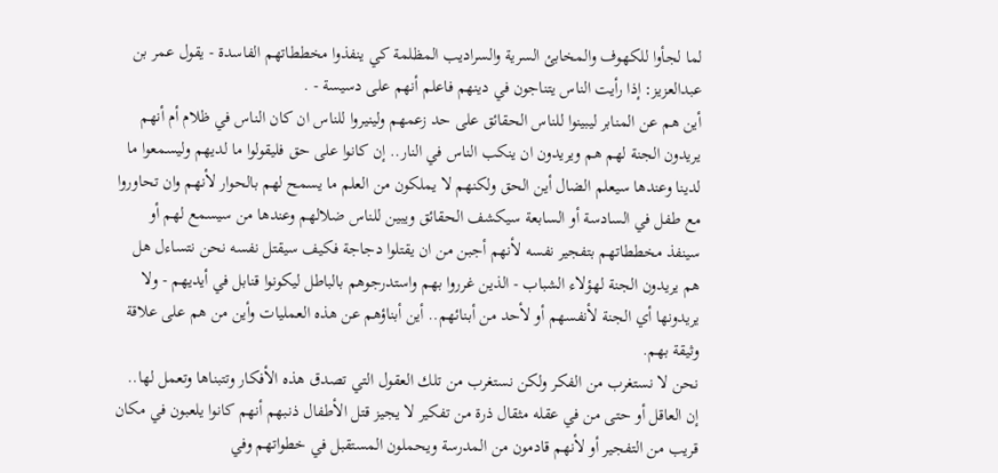لما لجأوا للكهوف والمخابئ السرية والسراديب المظلمة كي ينفذوا مخططاتهم الفاسدة - يقول عمر بن عبدالعزيز: إذا رأيت الناس يتناجون في دينهم فاعلم أنهم على دسيسة - .
أين هم عن المنابر ليبينوا للناس الحقائق على حد زعمهم ولينيروا للناس ان كان الناس في ظلام أم أنهم يريدون الجنة لهم هم ويريدون ان ينكب الناس في النار.. إن كانوا على حق فليقولوا ما لديهم وليسمعوا ما لدينا وعندها سيعلم الضال أين الحق ولكنهم لا يملكون من العلم ما يسمح لهم بالحوار لأنهم وان تحاوروا مع طفل في السادسة أو السابعة سيكشف الحقائق ويبين للناس ضلالهم وعندها من سيسمع لهم أو سينفذ مخططاتهم بتفجير نفسه لأنهم أجبن من ان يقتلوا دجاجة فكيف سيقتل نفسه نحن نتساءل هل هم يريدون الجنة لهؤلاء الشباب - الذين غرروا بهم واستدرجوهم بالباطل ليكونوا قنابل في أيديهم - ولا يريدونها أي الجنة لأنفسهم أو لأحد من أبنائهم.. أين أبناؤهم عن هذه العمليات وأين من هم على علاقة وثيقة بهم.
نحن لا نستغرب من الفكر ولكن نستغرب من تلك العقول التي تصدق هذه الأفكار وتتبناها وتعمل لها.. إن العاقل أو حتى من في عقله مثقال ذرة من تفكير لا يجيز قتل الأطفال ذنبهم أنهم كانوا يلعبون في مكان قريب من التفجير أو لأنهم قادمون من المدرسة ويحملون المستقبل في خطواتهم وفي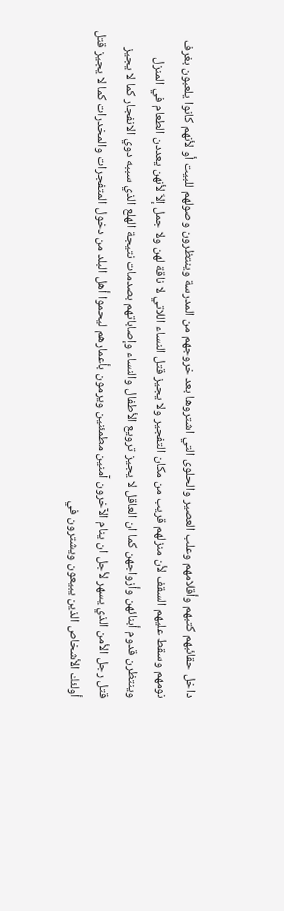داخل حقائبهم كتبهم وأقلامهم وعلب العصير والحلوى التي اشتروها بعد خروجهم من المدرسة وينتظرون وصولهم للبيت أو لأنهم كانوا يلعبون بغرف نومهم وسقط عليهم السقف لأن منزلهم قريب من مكان التفجير ولا يجيز قتل النساء اللاتي لا ناقة لهن ولا جمل إلاّ لأنهن يعددن الطعام في المنزل وينتظرن قدوم أبنائهن وأزواجهن كما ان العاقل لا يجيز ترويع الأطفال والنساء وإصاباتهم بصدمات نتيجة الهلع الذي سببه دوي الانفجار كما لا يجيز قتل رجل الأمن الذي يسهر لأجل ان ينام الآخرون آمنين مطمئنين ويرمون بأعمارهم ليحموا أهل البلد من دخول المتفجرات والمخدرات كما لا يجيز قتل أولئك الأشخاص الذين يبيعون ويشترون في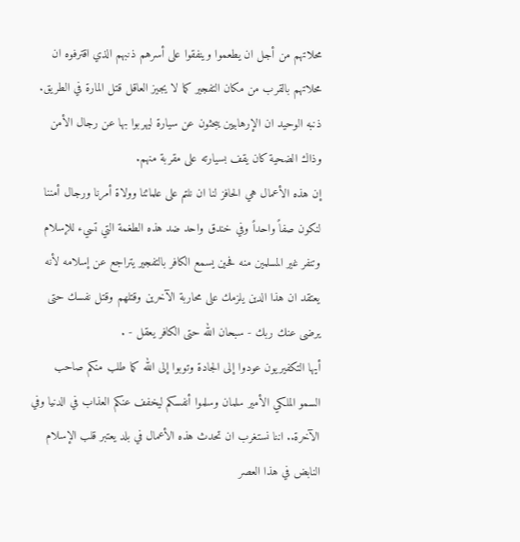محلاتهم من أجل ان يطعموا وينفقوا على أسرهم ذنبهم الذي اقترفوه ان محلاتهم بالقرب من مكان التفجير كما لا يجيز العاقل قتل المارة في الطريق.
ذنبه الوحيد ان الإرهابيين يبحثون عن سيارة ليهربوا بها عن رجال الأمن وذاك الضحية كان يقف بسيارته على مقربة منهم.
إن هذه الأعمال هي الحافز لنا ان نلتم على علمائنا وولاة أمرنا ورجال أمننا لنكون صفاً واحداً وفي خندق واحد ضد هذه الطغمة التي تسيء للإسلام وتنفر غير المسلمين منه فحين يسمع الكافر بالتفجير يتراجع عن إسلامه لأنه يعتقد ان هذا الدين يلزمك على محاربة الآخرين وقتلهم وقتل نفسك حتى يرضى عنك ربك - سبحان الله حتى الكافر يعقل - .
أيها التكفيريون عودوا إلى الجادة وتوبوا إلى الله كما طلب منكم صاحب السمو الملكي الأمير سلمان وسلموا أنفسكم ليخفف عنكم العذاب في الدنيا وفي الآخرة.. اننا نستغرب ان تحدث هذه الأعمال في بلد يعتبر قلب الإسلام النابض في هذا العصر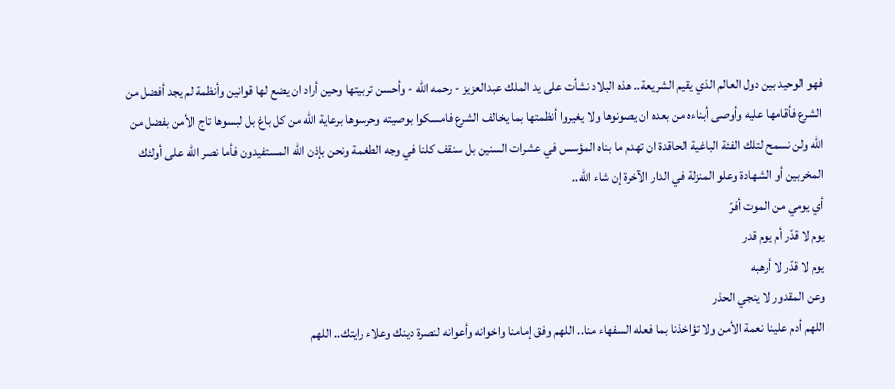فهو الوحيد بين دول العالم الذي يقيم الشريعة.. هذه البلاد نشأت على يد الملك عبدالعزيز - رحمه الله - وأحسن تربيتها وحين أراد ان يضع لها قوانين وأنظمة لم يجد أفضل من الشرع فأقامها عليه وأوصى أبناءه من بعده ان يصونوها ولا يغيروا أنظمتها بما يخالف الشرع فامسكوا بوصيته وحرسوها برعاية الله من كل باغ بل لبسوها تاج الأمن بفضل من الله ولن نسمح لتلك الفئة الباغية الحاقدة ان تهدم ما بناه المؤسس في عشرات السنين بل سنقف كلنا في وجه الطغمة ونحن بإذن الله المستفيدون فأما نصر الله على أولئك المخربين أو الشهادة وعلو المنزلة في الدار الآخرة إن شاء الله..
أي يومي من الموت أفرّ
يوم لا قدّر أم يوم قدر
يوم لا قدّر لا أرهبه
وعن المقدور لا ينجي الحذر
اللهم أدم علينا نعمة الأمن ولا تؤاخذنا بما فعله السفهاء منا.. اللهم وفق إمامنا واخوانه وأعوانه لنصرة دينك وعلاء رايتك.. اللهم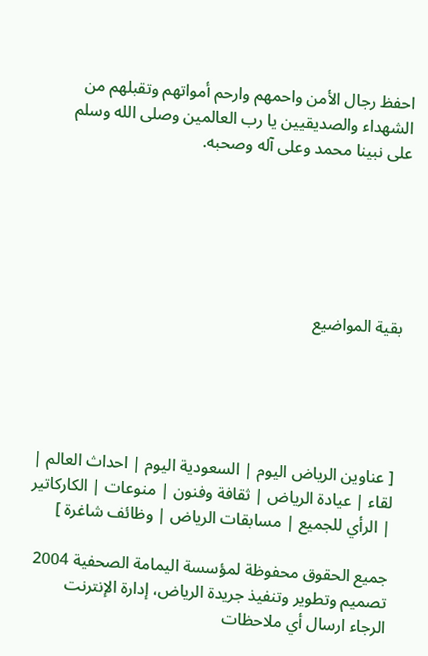احفظ رجال الأمن واحمهم وارحم أمواتهم وتقبلهم من الشهداء والصديقيين يا رب العالمين وصلى الله وسلم على نبينا محمد وعلى آله وصحبه.






بقية المواضيع





[ عناوين الرياض اليوم | السعودية اليوم | احداث العالم | لقاء | عيادة الرياض | ثقافة وفنون | منوعات | الكاركاتير | الرأي للجميع | مسابقات الرياض | وظائف شاغرة ]

جميع الحقوق محفوظة لمؤسسة اليمامة الصحفية 2004
تصميم وتطوير وتنفيذ جريدة الرياض، إدارة الإنترنت
الرجاء ارسال أي ملاحظات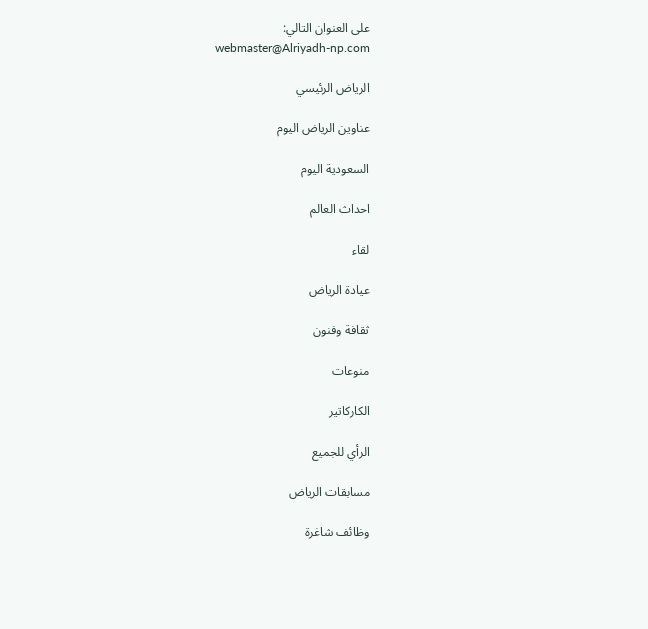على العنوان التالي:
webmaster@Alriyadh-np.com

الرياض الرئيسي

عناوين الرياض اليوم

السعودية اليوم

احداث العالم

لقاء

عيادة الرياض

ثقافة وفنون

منوعات

الكاركاتير

الرأي للجميع

مسابقات الرياض

وظائف شاغرة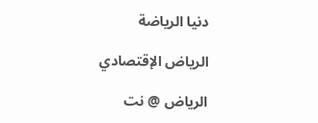دنيا الرياضة

الرياض الإقتصادي

الرياض @ نت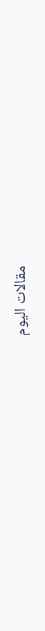مقالات اليوم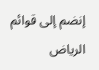إنضم إلى قوائم
الرياض